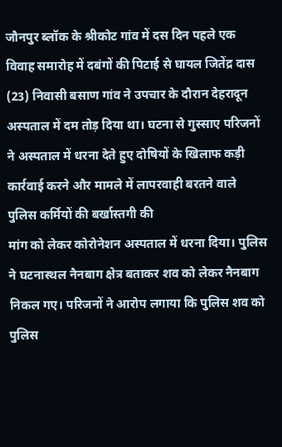जौनपुर ब्लॉक के श्रीकोट गांव में दस दिन पहले एक विवाह समारोह में दबंगों की पिटाई से घायल जितेंद्र दास (23) निवासी बसाण गांव ने उपचार के दौरान देहरादून अस्पताल में दम तोड़ दिया था। घटना से गुस्साए परिजनों ने अस्पताल में धरना देते हुए दोषियों के खिलाफ कड़ी कार्रवाई करने और मामले में लापरवाही बरतने वाले पुलिस कर्मियों की बर्खास्तगी की
मांग को लेकर कोरोनेशन अस्पताल में धरना दिया। पुलिस ने घटनास्थल नैनबाग क्षेत्र बताकर शव को लेकर नैनबाग निकल गए। परिजनों ने आरोप लगाया कि पुलिस शव को पुलिस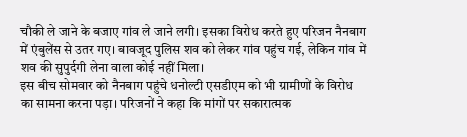चौकी ले जाने के बजाए गांव ले जाने लगी। इसका विरोध करते हुए परिजन नैनबाग में एंबुलेंस से उतर गए। बावजूद पुलिस शव को लेकर गांव पहुंच गई, लेकिन गांव में शव की सुपुर्दगी लेना वाला कोई नहीं मिला।
इस बीच सोमवार को नैनबाग पहुंचे धनोल्टी एसडीएम को भी ग्रामीणों के विरोध का सामना करना पड़ा। परिजनों ने कहा कि मांगों पर सकारात्मक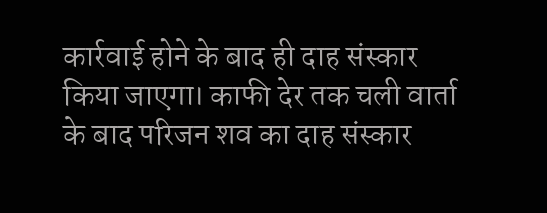कार्रवाई होने के बाद ही दाह संस्कार किया जाएगा। काफी देर तक चली वार्ता के बाद परिजन शव का दाह संस्कार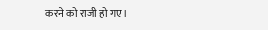करने को राजी हो गए।